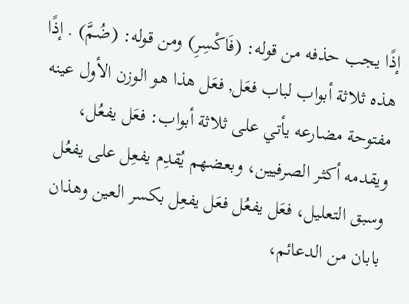إذًا يجب حذفه من قوله: (فَاكْسِرِ) ومن قوله: (ضُمَّ) . إذًا هذه ثلاثة أبواب لباب فعَل, فعَل هذا هو الوزن الأول عينه مفتوحة مضارعه يأتي على ثلاثة أبواب: فعَل يفعُل، ويقدمه أكثر الصرفيين، وبعضهم يُقدِم يفعِل على يفعُل وسبق التعليل، فعَل يفعُل فعَل يفعِل بكسر العين وهذان بابان من الدعائم،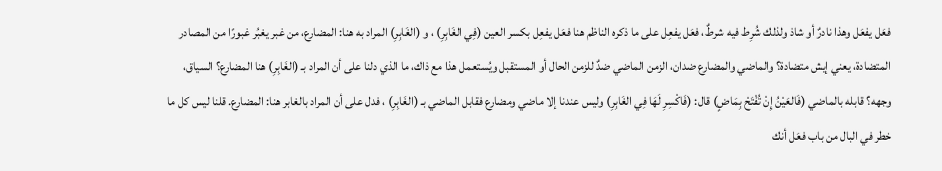فعَل يفعَل وهذا نادرٌ أو شاذ ولذلك شُرِط فيه شرطٌ، فعَل يفعِل على ما ذكره الناظم هنا فعَل يفعِل بكسر العين (فِي الغَابِرِ) ، و (الغَابِرِ) المراد به هنا: المضارع، من غبر يغبُر غبورًا من المصادر المتضادة، يعني إيش متضادة؟ والماضي والمضارع ضدان، الزمن الماضي ضدٌ للزمن الحال أو المستقبل ويُستعمل هذا مع ذاك، ما الذي دلنا على أن المراد بـ (الغَابِرِ) هنا المضارع؟ السياق، وجهه؟ قابله بالماضي (فَالعَيْنُ إِنْ تُفْتَحْ بِمَاضٍ) قال: (فَاكْسِرِ لَهَا فِي الغَابِرِ) وليس عندنا إلا ماضي ومضارع فقابل الماضي بـ (الغَابِرِ) ، فدل على أن المراد بالغابر هنا: المضارع. قلنا ليس كل ما خطر في البال من باب فعَل أنك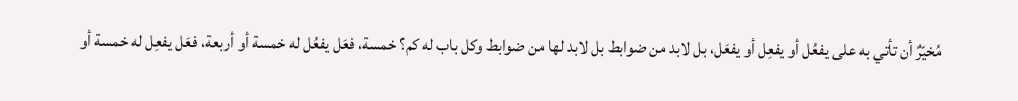مُخيّرٌ أن تأتي به على يفعُل أو يفعِل أو يفعَل، بل لابد من ضوابط بل لابد لها من ضوابط وكل باب له كم؟ خمسة، فعَل يفعُل له خمسة أو أربعة، فعَل يفعِل له خمسة أو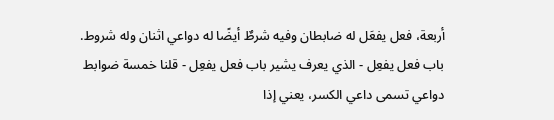أربعة، فعل يفعَل له ضابطان وفيه شرطٌ أيضًا له دواعي اثنان وله شروط.
باب فعل يفعِل - الذي يعرف يشير باب فعل يفعِل - قلنا خمسة ضوابط دواعي تسمى داعي الكسر، يعني إذا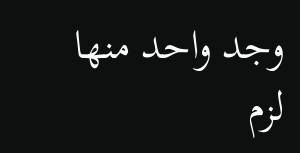وجد واحد منها لزم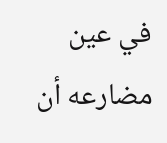في عين مضارعه أن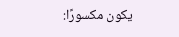يكون مكسورًا: